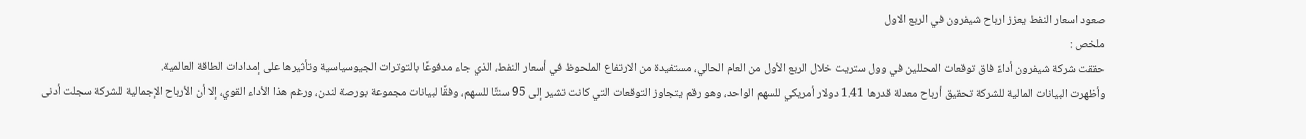صعود اسعار النفط يعزز ارباح شيفرون في الربع الاول
ملخص :
حققت شركة شيفرون أداءً فاق توقعات المحللين في وول ستريت خلال الربع الأول من العام الحالي، مستفيدة من الارتفاع الملحوظ في أسعار النفط، الذي جاء مدفوعًا بالتوترات الجيوسياسية وتأثيرها على إمدادات الطاقة العالمية.
وأظهرت البيانات المالية للشركة تحقيق أرباح معدلة قدرها 1.41 دولار أمريكي للسهم الواحد، وهو رقم يتجاوز التوقعات التي كانت تشير إلى 95 سنتًا للسهم، وفقًا لبيانات مجموعة بورصة لندن، ورغم هذا الأداء القوي، إلا أن الأرباح الإجمالية للشركة سجلت أدنى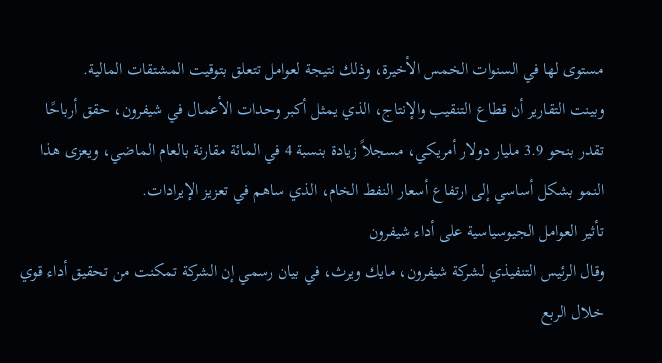مستوى لها في السنوات الخمس الأخيرة، وذلك نتيجة لعوامل تتعلق بتوقيت المشتقات المالية.
وبينت التقارير أن قطاع التنقيب والإنتاج، الذي يمثل أكبر وحدات الأعمال في شيفرون، حقق أرباحًا تقدر بنحو 3.9 مليار دولار أمريكي، مسجلاً زيادة بنسبة 4 في المائة مقارنة بالعام الماضي، ويعزى هذا النمو بشكل أساسي إلى ارتفاع أسعار النفط الخام، الذي ساهم في تعزيز الإيرادات.
تأثير العوامل الجيوسياسية على أداء شيفرون
وقال الرئيس التنفيذي لشركة شيفرون، مايك ويرث، في بيان رسمي إن الشركة تمكنت من تحقيق أداء قوي خلال الربع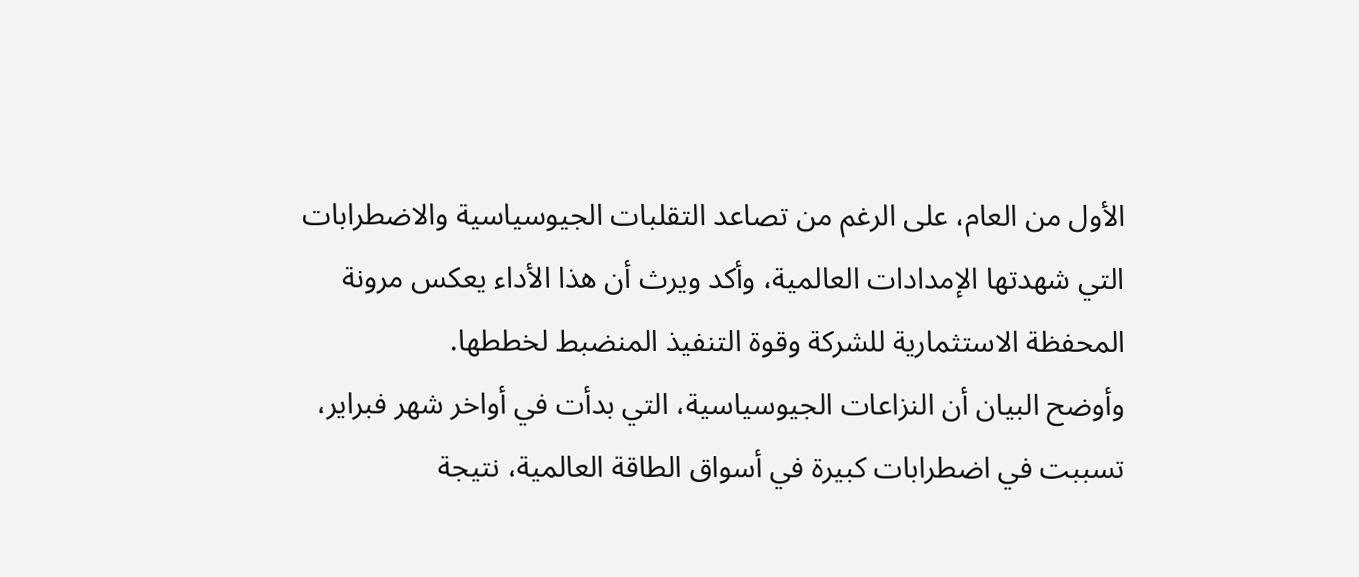الأول من العام، على الرغم من تصاعد التقلبات الجيوسياسية والاضطرابات التي شهدتها الإمدادات العالمية، وأكد ويرث أن هذا الأداء يعكس مرونة المحفظة الاستثمارية للشركة وقوة التنفيذ المنضبط لخططها.
وأوضح البيان أن النزاعات الجيوسياسية، التي بدأت في أواخر شهر فبراير، تسببت في اضطرابات كبيرة في أسواق الطاقة العالمية، نتيجة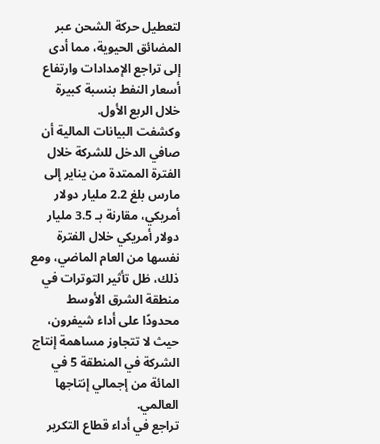لتعطيل حركة الشحن عبر المضائق الحيوية، مما أدى إلى تراجع الإمدادات وارتفاع أسعار النفط بنسبة كبيرة خلال الربع الأول.
وكشفت البيانات المالية أن صافي الدخل للشركة خلال الفترة الممتدة من يناير إلى مارس بلغ 2.2 مليار دولار أمريكي، مقارنة بـ 3.5 مليار دولار أمريكي خلال الفترة نفسها من العام الماضي، ومع ذلك، ظل تأثير التوترات في منطقة الشرق الأوسط محدودًا على أداء شيفرون، حيث لا تتجاوز مساهمة إنتاج الشركة في المنطقة 5 في المائة من إجمالي إنتاجها العالمي.
تراجع في أداء قطاع التكرير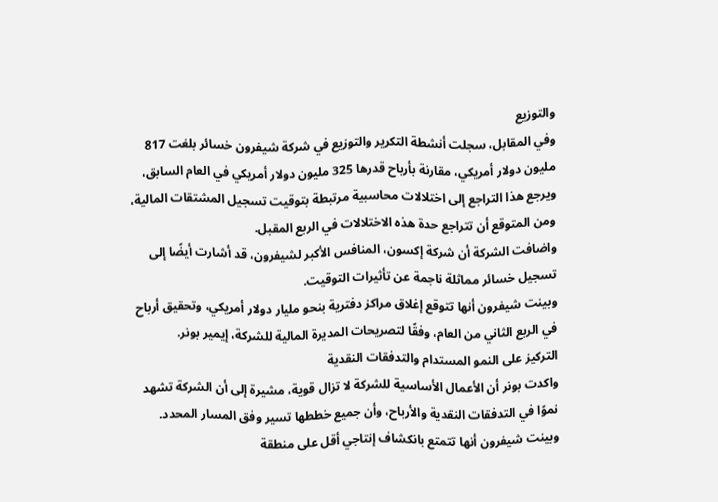والتوزيع
وفي المقابل، سجلت أنشطة التكرير والتوزيع في شركة شيفرون خسائر بلغت 817 مليون دولار أمريكي، مقارنة بأرباح قدرها 325 مليون دولار أمريكي في العام السابق، ويرجع هذا التراجع إلى اختلالات محاسبية مرتبطة بتوقيت تسجيل المشتقات المالية، ومن المتوقع أن تتراجع حدة هذه الاختلالات في الربع المقبل.
واضافت الشركة أن شركة إكسون، المنافس الأكبر لشيفرون، قد أشارت أيضًا إلى تسجيل خسائر مماثلة ناجمة عن تأثيرات التوقيت.
وبينت شيفرون أنها تتوقع إغلاق مراكز دفترية بنحو مليار دولار أمريكي، وتحقيق أرباح في الربع الثاني من العام، وفقًا لتصريحات المديرة المالية للشركة، إيمير بونر.
التركيز على النمو المستدام والتدفقات النقدية
واكدت بونر أن الأعمال الأساسية للشركة لا تزال قوية، مشيرة إلى أن الشركة تشهد نموًا في التدفقات النقدية والأرباح، وأن جميع خططها تسير وفق المسار المحدد.
وبينت شيفرون أنها تتمتع بانكشاف إنتاجي أقل على منطقة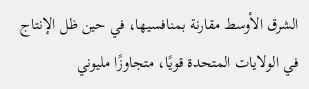الشرق الأوسط مقارنة بمنافسيها، في حين ظل الإنتاج في الولايات المتحدة قويًا، متجاوزًا مليوني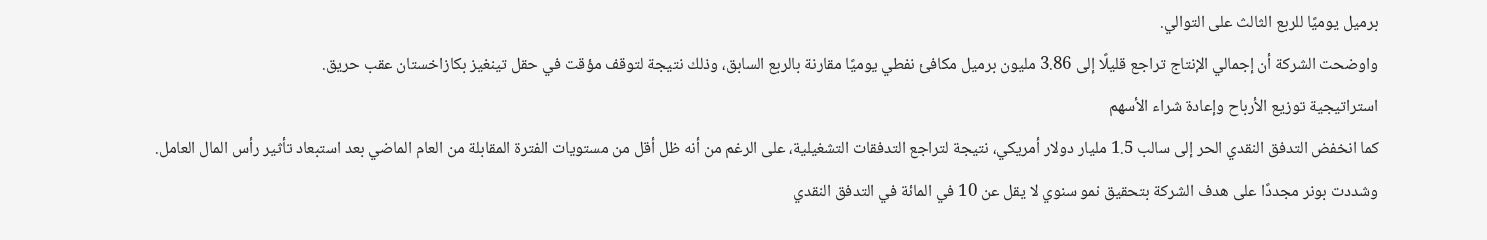برميل يوميًا للربع الثالث على التوالي.
واوضحت الشركة أن إجمالي الإنتاج تراجع قليلًا إلى 3.86 مليون برميل مكافئ نفطي يوميًا مقارنة بالربع السابق، وذلك نتيجة لتوقف مؤقت في حقل تينغيز بكازاخستان عقب حريق.
استراتيجية توزيع الأرباح وإعادة شراء الأسهم
كما انخفض التدفق النقدي الحر إلى سالب 1.5 مليار دولار أمريكي، نتيجة لتراجع التدفقات التشغيلية، على الرغم من أنه ظل أقل من مستويات الفترة المقابلة من العام الماضي بعد استبعاد تأثير رأس المال العامل.
وشددت بونر مجددًا على هدف الشركة بتحقيق نمو سنوي لا يقل عن 10 في المائة في التدفق النقدي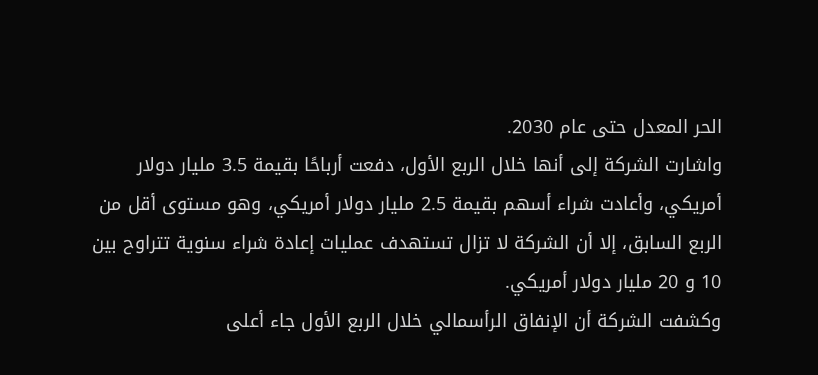الحر المعدل حتى عام 2030.
واشارت الشركة إلى أنها خلال الربع الأول، دفعت أرباحًا بقيمة 3.5 مليار دولار أمريكي، وأعادت شراء أسهم بقيمة 2.5 مليار دولار أمريكي، وهو مستوى أقل من الربع السابق، إلا أن الشركة لا تزال تستهدف عمليات إعادة شراء سنوية تتراوح بين 10 و 20 مليار دولار أمريكي.
وكشفت الشركة أن الإنفاق الرأسمالي خلال الربع الأول جاء أعلى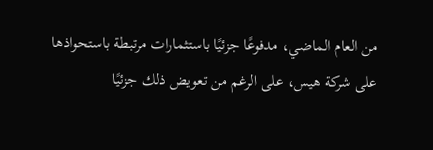من العام الماضي، مدفوعًا جزئيًا باستثمارات مرتبطة باستحواذها على شركة هيس، على الرغم من تعويض ذلك جزئيًا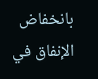بانخفاض الإنفاق في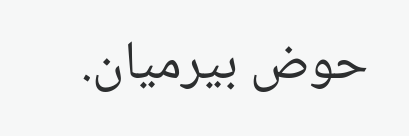حوض بيرميان.